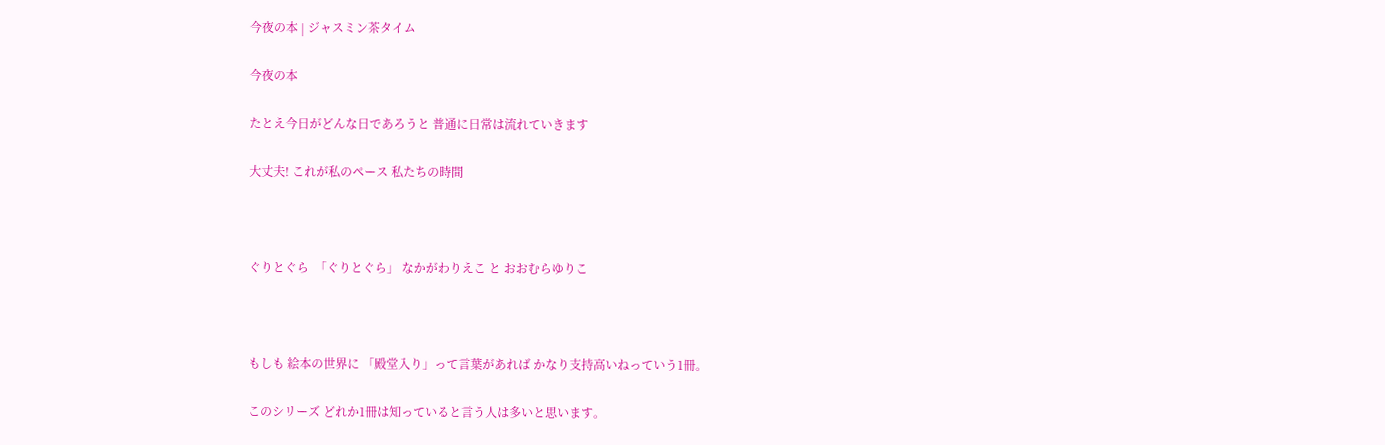今夜の本 | ジャスミン茶タイム

今夜の本

たとえ今日がどんな日であろうと 普通に日常は流れていきます

大丈夫! これが私のペース 私たちの時間



ぐりとぐら  「ぐりとぐら」 なかがわりえこ と おおむらゆりこ



もしも 絵本の世界に 「殿堂入り」って言葉があれば かなり支持高いねっていう1冊。

このシリーズ どれか1冊は知っていると言う人は多いと思います。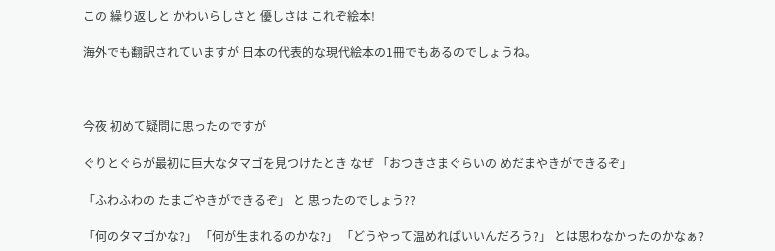この 繰り返しと かわいらしさと 優しさは これぞ絵本!

海外でも翻訳されていますが 日本の代表的な現代絵本の1冊でもあるのでしょうね。



今夜 初めて疑問に思ったのですが

ぐりとぐらが最初に巨大なタマゴを見つけたとき なぜ 「おつきさまぐらいの めだまやきができるぞ」

「ふわふわの たまごやきができるぞ」 と 思ったのでしょう??

「何のタマゴかな?」 「何が生まれるのかな?」 「どうやって温めればいいんだろう?」 とは思わなかったのかなぁ?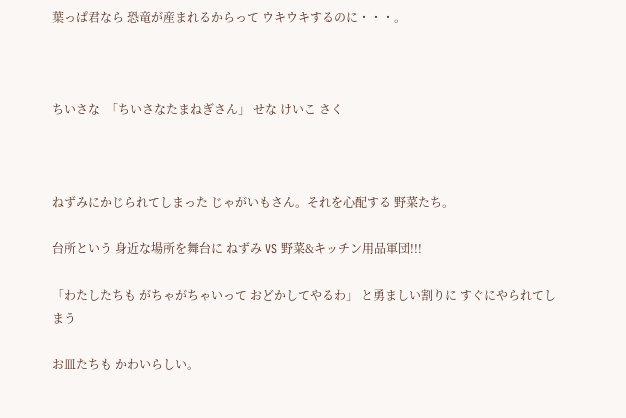葉っぱ君なら 恐竜が産まれるからって ウキウキするのに・・・。



ちいさな  「ちいさなたまねぎさん」 せな けいこ さく



ねずみにかじられてしまった じゃがいもさん。それを心配する 野菜たち。

台所という 身近な場所を舞台に ねずみ VS 野菜&キッチン用品軍団!!!

「わたしたちも がちゃがちゃいって おどかしてやるわ」 と勇ましい割りに すぐにやられてしまう

お皿たちも かわいらしい。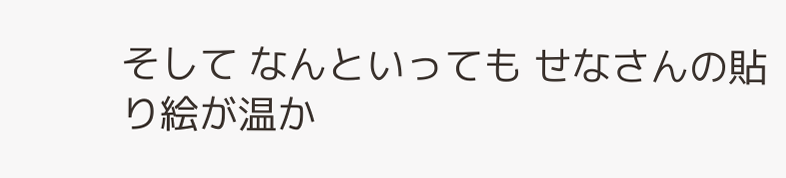そして なんといっても せなさんの貼り絵が温か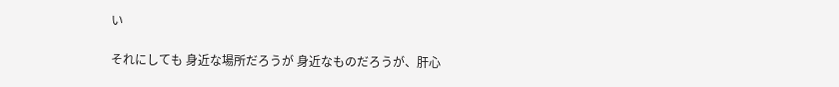い

それにしても 身近な場所だろうが 身近なものだろうが、肝心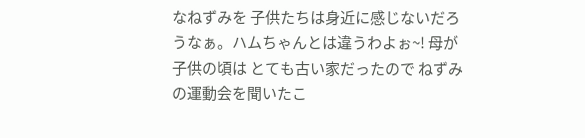なねずみを 子供たちは身近に感じないだろうなぁ。ハムちゃんとは違うわよぉ~! 母が子供の頃は とても古い家だったので ねずみの運動会を聞いたこ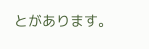とがあります。